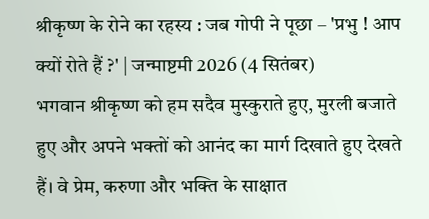श्रीकृष्ण के रोने का रहस्य : जब गोपी ने पूछा – 'प्रभु ! आप क्यों रोते हैं ?' | जन्माष्टमी 2026 (4 सितंबर)
भगवान श्रीकृष्ण को हम सदैव मुस्कुराते हुए, मुरली बजाते हुए और अपने भक्तों को आनंद का मार्ग दिखाते हुए देखते हैं। वे प्रेम, करुणा और भक्ति के साक्षात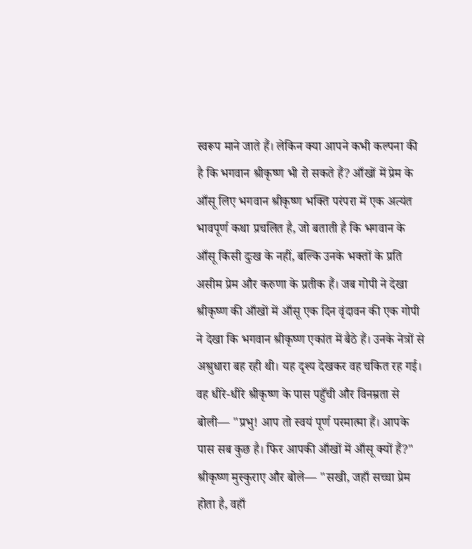स्वरूप माने जाते हैं। लेकिन क्या आपने कभी कल्पना की है कि भगवान श्रीकृष्ण भी रो सकते हैं? आँखों में प्रेम के आँसू लिए भगवान श्रीकृष्ण भक्ति परंपरा में एक अत्यंत भावपूर्ण कथा प्रचलित है, जो बताती है कि भगवान के आँसू किसी दुःख के नहीं, बल्कि उनके भक्तों के प्रति असीम प्रेम और करुणा के प्रतीक हैं। जब गोपी ने देखा श्रीकृष्ण की आँखों में आँसू एक दिन वृंदावन की एक गोपी ने देखा कि भगवान श्रीकृष्ण एकांत में बैठे हैं। उनके नेत्रों से अश्रुधारा बह रही थी। यह दृश्य देखकर वह चकित रह गई। वह धीरे-धीरे श्रीकृष्ण के पास पहुँची और विनम्रता से बोली— "प्रभु! आप तो स्वयं पूर्ण परमात्मा हैं। आपके पास सब कुछ है। फिर आपकी आँखों में आँसू क्यों हैं?" श्रीकृष्ण मुस्कुराए और बोले— "सखी, जहाँ सच्चा प्रेम होता है, वहाँ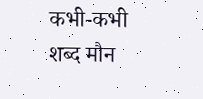कभी-कभी शब्द मौन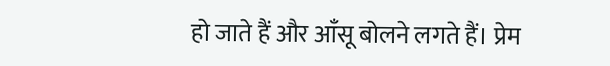हो जाते हैं और आँसू बोलने लगते हैं। प्रेम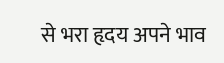से भरा हृदय अपने भाव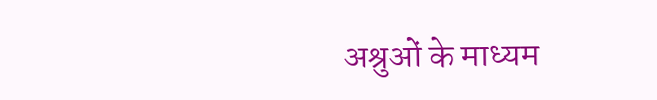अश्रुओं के माध्यम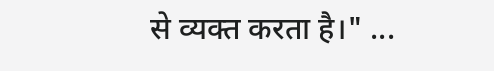से व्यक्त करता है।" ...